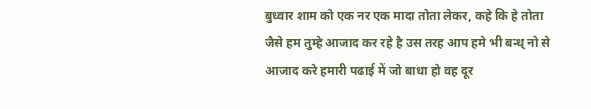बुध्वार शाम को एक नर एक मादा तोता लेकर, कहे कि हे तोता जैसे हम तुम्हे आजाद कर रहे है उस तरह आप हमे भी बन्ध् नो से आजाद करे हमारी पढाई में जो बाधा हो वह दूर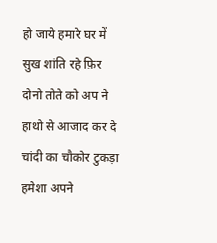हो जाये हमारे घर में सुख शांति रहे फ़िर दोनो तोते को अप ने हाथो से आजाद कर दे
चांदी का चौकोर टुकड़ा हमेशा अपने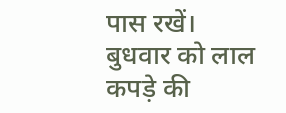पास रखें। बुधवार को लाल कपड़े की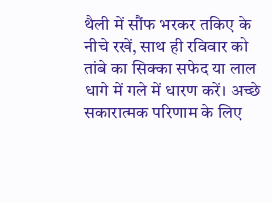थैली में सौंफ भरकर तकिए के नीचे रखें, साथ ही रविवार को तांबे का सिक्का सफेद या लाल धागे में गले में धारण करें। अच्छे सकारात्मक परिणाम के लिए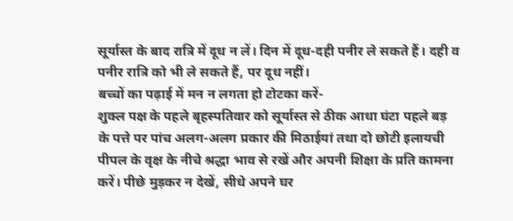सूर्यास्त के बाद रात्रि में दूध न लें। दिन में दूध-दही पनीर ले सकते हैं। दही व पनीर रात्रि को भी ले सकते हैं, पर दूध नहीं।
बच्चों का पढ़ाई में मन न लगता हो टोटका करें-
शुक्ल पक्ष के पहले बृहस्पतिवार को सूर्यास्त से ठीक आधा घंटा पहले बड़ के पत्ते पर पांच अलग-अलग प्रकार की मिठाईयां तथा दो छोटी इलायची पीपल के वृक्ष के नीचे श्रद्धा भाव से रखें और अपनी शिक्षा के प्रति कामना करें। पीछे मुड़कर न देखें, सीधे अपने घर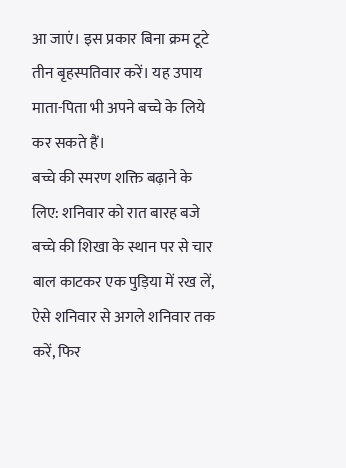आ जाएं। इस प्रकार बिना क्रम टूटे तीन बृहस्पतिवार करें। यह उपाय माता-पिता भी अपने बच्चे के लिये कर सकते हैं।
बच्चे की स्मरण शक्ति बढ़ाने के लिए: शनिवार को रात बारह बजे बच्चे की शिखा के स्थान पर से चार बाल काटकर एक पुड़िया में रख लें, ऐसे शनिवार से अगले शनिवार तक करें, फिर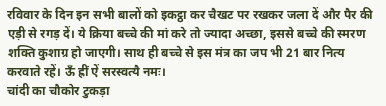रविवार के दिन इन सभी बालों को इकट्ठा कर चैखट पर रखकर जला दें और पैर की एड़ी से रगड़ दें। ये क्रिया बच्चे की मां करे तो ज्यादा अच्छा, इससे बच्चे की स्मरण शक्ति कुशाग्र हो जाएगी। साथ ही बच्चे से इस मंत्र का जप भी 21 बार नित्य करवाते रहें। ऊँ ह्रीं ऐं सरस्वत्यै नमः।
चांदी का चौकोर टुकड़ा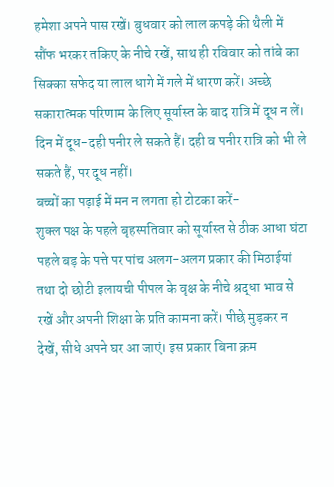हमेशा अपने पास रखें। बुधवार को लाल कपड़े की थैली में सौंफ भरकर तकिए के नीचे रखें, साथ ही रविवार को तांबे का सिक्का सफेद या लाल धागे में गले में धारण करें। अच्छे सकारात्मक परिणाम के लिए सूर्यास्त के बाद रात्रि में दूध न लें। दिन में दूध-दही पनीर ले सकते हैं। दही व पनीर रात्रि को भी ले सकते हैं, पर दूध नहीं।
बच्चों का पढ़ाई में मन न लगता हो टोटका करें-
शुक्ल पक्ष के पहले बृहस्पतिवार को सूर्यास्त से ठीक आधा घंटा पहले बड़ के पत्ते पर पांच अलग-अलग प्रकार की मिठाईयां तथा दो छोटी इलायची पीपल के वृक्ष के नीचे श्रद्धा भाव से रखें और अपनी शिक्षा के प्रति कामना करें। पीछे मुड़कर न देखें, सीधे अपने घर आ जाएं। इस प्रकार बिना क्रम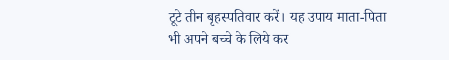टूटे तीन बृहस्पतिवार करें। यह उपाय माता-पिता भी अपने बच्चे के लिये कर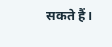सकते हैं।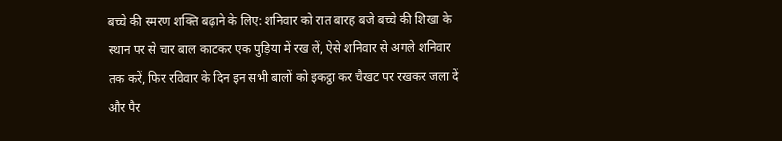बच्चे की स्मरण शक्ति बढ़ाने के लिए: शनिवार को रात बारह बजे बच्चे की शिखा के स्थान पर से चार बाल काटकर एक पुड़िया में रख लें, ऐसे शनिवार से अगले शनिवार तक करें, फिर रविवार के दिन इन सभी बालों को इकट्ठा कर चैखट पर रखकर जला दें और पैर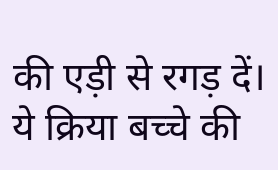की एड़ी से रगड़ दें। ये क्रिया बच्चे की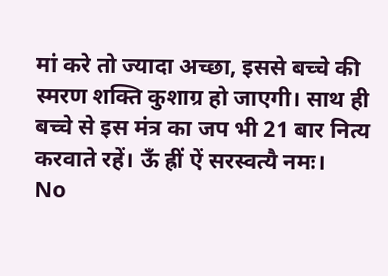मां करे तो ज्यादा अच्छा, इससे बच्चे की स्मरण शक्ति कुशाग्र हो जाएगी। साथ ही बच्चे से इस मंत्र का जप भी 21 बार नित्य करवाते रहें। ऊँ ह्रीं ऐं सरस्वत्यै नमः।
No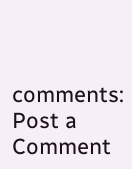comments:
Post a Comment